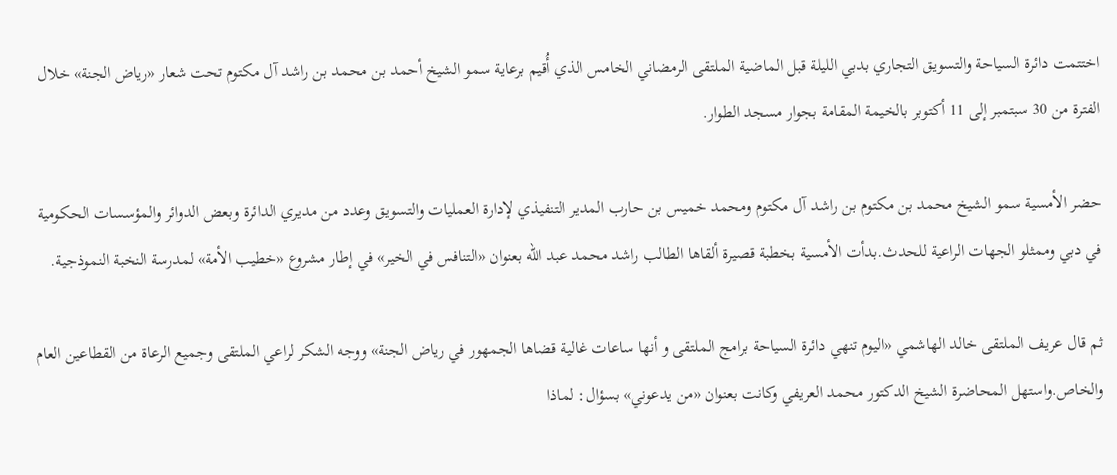اختتمت دائرة السياحة والتسويق التجاري بدبي الليلة قبل الماضية الملتقى الرمضاني الخامس الذي أُقيم برعاية سمو الشيخ أحمد بن محمد بن راشد آل مكتوم تحت شعار «رياض الجنة» خلال الفترة من 30 سبتمبر إلى 11 أكتوبر بالخيمة المقامة بجوار مسجد الطوار.

حضر الأمسية سمو الشيخ محمد بن مكتوم بن راشد آل مكتوم ومحمد خميس بن حارب المدير التنفيذي لإدارة العمليات والتسويق وعدد من مديري الدائرة وبعض الدوائر والمؤسسات الحكومية في دبي وممثلو الجهات الراعية للحدث.بدأت الأمسية بخطبة قصيرة ألقاها الطالب راشد محمد عبد الله بعنوان «التنافس في الخير» في إطار مشروع «خطيب الأمة» لمدرسة النخبة النموذجية.

ثم قال عريف الملتقى خالد الهاشمي «اليوم تنهي دائرة السياحة برامج الملتقى و أنها ساعات غالية قضاها الجمهور في رياض الجنة» ووجه الشكر لراعي الملتقى وجميع الرعاة من القطاعين العام والخاص.واستهل المحاضرة الشيخ الدكتور محمد العريفي وكانت بعنوان «من يدعوني» بسؤال: لماذا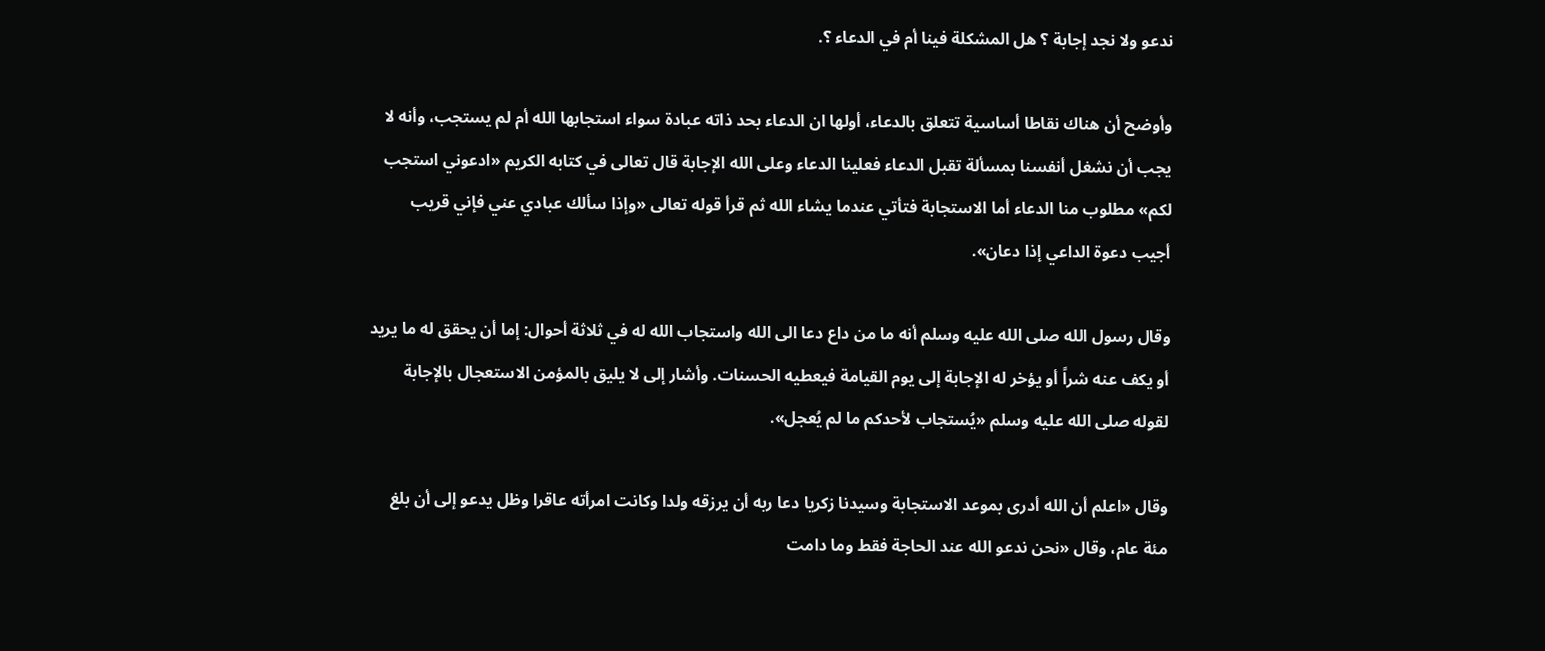ندعو ولا نجد إجابة ؟ هل المشكلة فينا أم في الدعاء ؟.

وأوضح أن هناك نقاطا أساسية تتعلق بالدعاء، أولها ان الدعاء بحد ذاته عبادة سواء استجابها الله أم لم يستجب، وأنه لا يجب أن نشغل أنفسنا بمسألة تقبل الدعاء فعلينا الدعاء وعلى الله الإجابة قال تعالى في كتابه الكريم «ادعوني استجب لكم» مطلوب منا الدعاء أما الاستجابة فتأتي عندما يشاء الله ثم قرأ قوله تعالى «وإذا سألك عبادي عني فإني قريب أجيب دعوة الداعي إذا دعان».

وقال رسول الله صلى الله عليه وسلم أنه ما من داع دعا الى الله واستجاب الله له في ثلاثة أحوال: إما أن يحقق له ما يريد أو يكف عنه شراً أو يؤخر له الإجابة إلى يوم القيامة فيعطيه الحسنات. وأشار إلى لا يليق بالمؤمن الاستعجال بالإجابة لقوله صلى الله عليه وسلم «يُستجاب لأحدكم ما لم يُعجل».

وقال «اعلم أن الله أدرى بموعد الاستجابة وسيدنا زكريا دعا ربه أن يرزقه ولدا وكانت امرأته عاقرا وظل يدعو إلى أن بلغ مئة عام، وقال «نحن ندعو الله عند الحاجة فقط وما دامت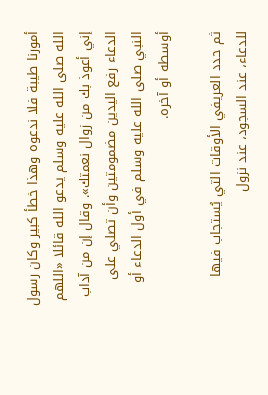أمورنا طيبة فلا ندعوه وهذا خطأ كبير وكان رسول الله صلى الله عليه وسلم يدعو الله قائلا «اللهم إني أعوذ بك من زوال نعمتك». وقال إن من آداب الدعاء رفع اليدين مضمومتين وأن تصلي على النبي صلى الله عليه وسلم في أول الدعاء أو أوسطه أو آخره.

ثم حدد العريفي الأوقات التي يُستجاب فيها للدعاء، عند السجود، عند نزول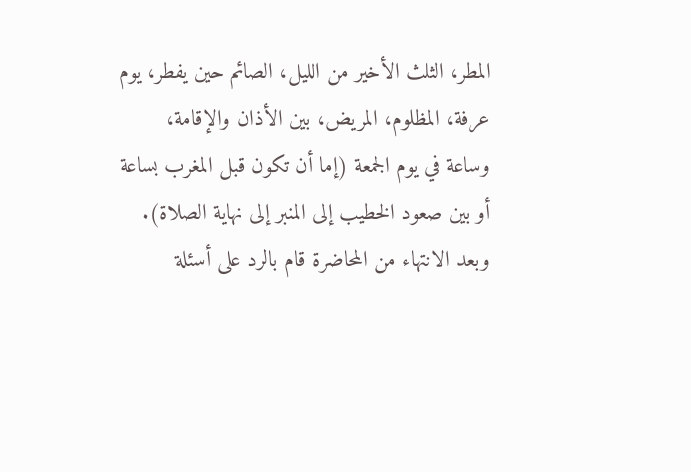المطر، الثلث الأخير من الليل، الصائم حين يفطر، يوم عرفة، المظلوم، المريض، بين الأذان والإقامة، وساعة في يوم الجمعة (إما أن تكون قبل المغرب بساعة أو بين صعود الخطيب إلى المنبر إلى نهاية الصلاة). وبعد الانتهاء من المحاضرة قام بالرد على أسئلة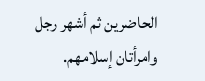الحاضرين ثم أشهر رجل وامرأتان إسلامهم.